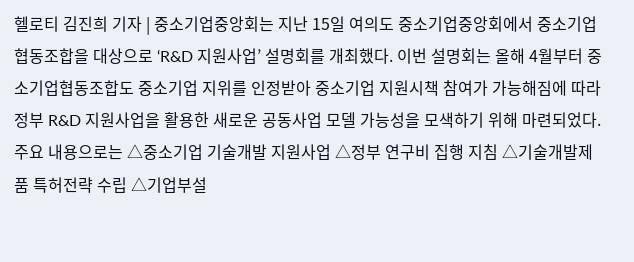헬로티 김진희 기자 | 중소기업중앙회는 지난 15일 여의도 중소기업중앙회에서 중소기업협동조합을 대상으로 ‘R&D 지원사업’ 설명회를 개최했다. 이번 설명회는 올해 4월부터 중소기업협동조합도 중소기업 지위를 인정받아 중소기업 지원시책 참여가 가능해짐에 따라 정부 R&D 지원사업을 활용한 새로운 공동사업 모델 가능성을 모색하기 위해 마련되었다. 주요 내용으로는 △중소기업 기술개발 지원사업 △정부 연구비 집행 지침 △기술개발제품 특허전략 수립 △기업부설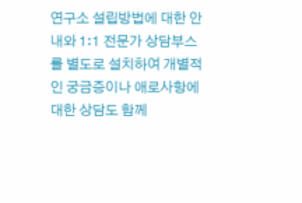연구소 설립방법에 대한 안내와 1:1 전문가 상담부스를 별도로 설치하여 개별적인 궁금증이나 애로사항에 대한 상담도 함께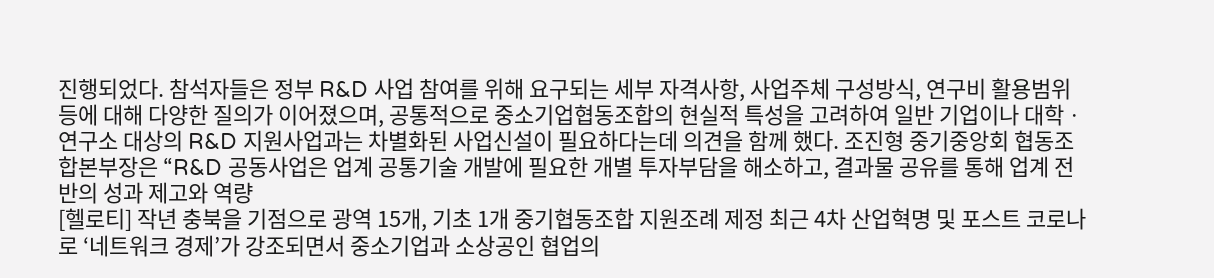진행되었다. 참석자들은 정부 R&D 사업 참여를 위해 요구되는 세부 자격사항, 사업주체 구성방식, 연구비 활용범위 등에 대해 다양한 질의가 이어졌으며, 공통적으로 중소기업협동조합의 현실적 특성을 고려하여 일반 기업이나 대학ㆍ연구소 대상의 R&D 지원사업과는 차별화된 사업신설이 필요하다는데 의견을 함께 했다. 조진형 중기중앙회 협동조합본부장은 “R&D 공동사업은 업계 공통기술 개발에 필요한 개별 투자부담을 해소하고, 결과물 공유를 통해 업계 전반의 성과 제고와 역량
[헬로티] 작년 충북을 기점으로 광역 15개, 기초 1개 중기협동조합 지원조례 제정 최근 4차 산업혁명 및 포스트 코로나로 ‘네트워크 경제’가 강조되면서 중소기업과 소상공인 협업의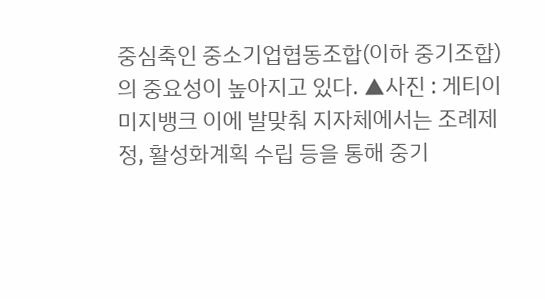중심축인 중소기업협동조합(이하 중기조합)의 중요성이 높아지고 있다. ▲사진 : 게티이미지뱅크 이에 발맞춰 지자체에서는 조례제정, 활성화계획 수립 등을 통해 중기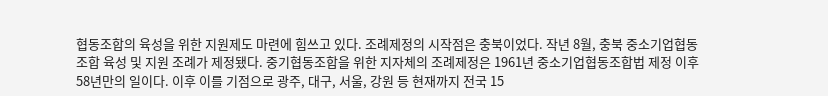협동조합의 육성을 위한 지원제도 마련에 힘쓰고 있다. 조례제정의 시작점은 충북이었다. 작년 8월, 충북 중소기업협동조합 육성 및 지원 조례가 제정됐다. 중기협동조합을 위한 지자체의 조례제정은 1961년 중소기업협동조합법 제정 이후 58년만의 일이다. 이후 이를 기점으로 광주, 대구, 서울, 강원 등 현재까지 전국 15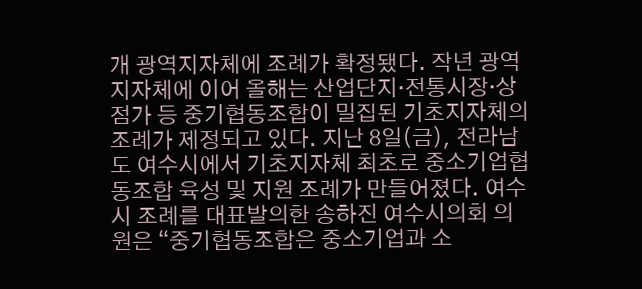개 광역지자체에 조례가 확정됐다. 작년 광역지자체에 이어 올해는 산업단지·전통시장·상점가 등 중기협동조합이 밀집된 기초지자체의 조례가 제정되고 있다. 지난 8일(금), 전라남도 여수시에서 기초지자체 최초로 중소기업협동조합 육성 및 지원 조례가 만들어졌다. 여수시 조례를 대표발의한 송하진 여수시의회 의원은 “중기협동조합은 중소기업과 소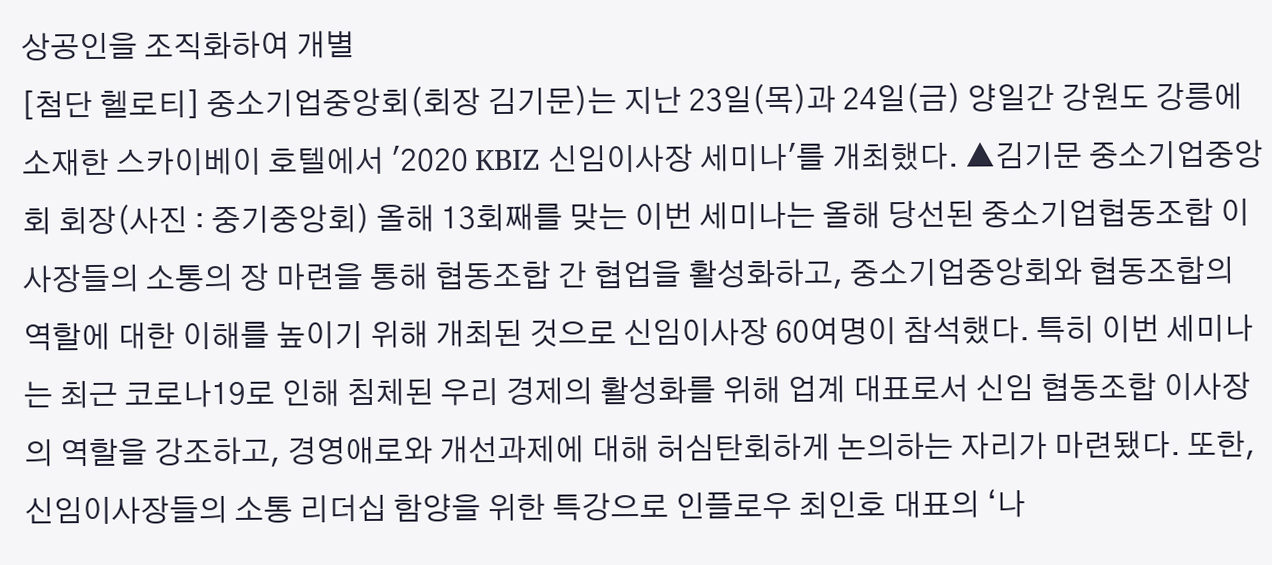상공인을 조직화하여 개별
[첨단 헬로티] 중소기업중앙회(회장 김기문)는 지난 23일(목)과 24일(금) 양일간 강원도 강릉에 소재한 스카이베이 호텔에서 '2020 KBIZ 신임이사장 세미나'를 개최했다. ▲김기문 중소기업중앙회 회장(사진 : 중기중앙회) 올해 13회째를 맞는 이번 세미나는 올해 당선된 중소기업협동조합 이사장들의 소통의 장 마련을 통해 협동조합 간 협업을 활성화하고, 중소기업중앙회와 협동조합의 역할에 대한 이해를 높이기 위해 개최된 것으로 신임이사장 60여명이 참석했다. 특히 이번 세미나는 최근 코로나19로 인해 침체된 우리 경제의 활성화를 위해 업계 대표로서 신임 협동조합 이사장의 역할을 강조하고, 경영애로와 개선과제에 대해 허심탄회하게 논의하는 자리가 마련됐다. 또한, 신임이사장들의 소통 리더십 함양을 위한 특강으로 인플로우 최인호 대표의 ‘나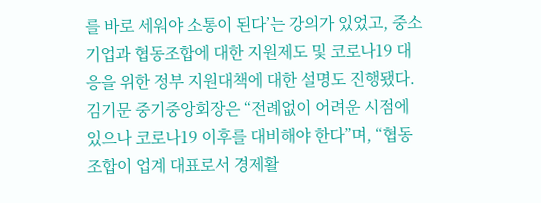를 바로 세워야 소통이 된다’는 강의가 있었고, 중소기업과 협동조합에 대한 지원제도 및 코로나19 대응을 위한 정부 지원대책에 대한 설명도 진행됐다. 김기문 중기중앙회장은 “전례없이 어려운 시점에 있으나 코로나19 이후를 대비해야 한다”며, “협동조합이 업계 대표로서 경제활